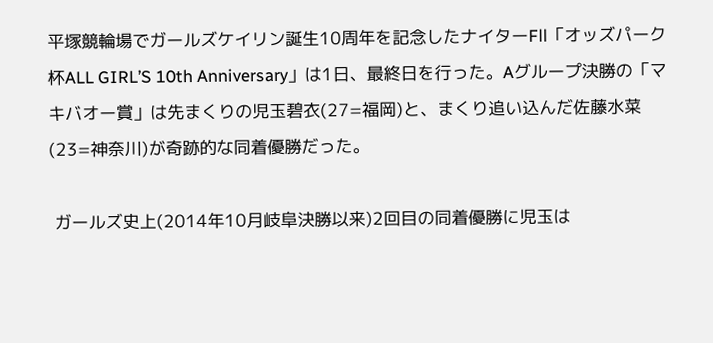平塚競輪場でガールズケイリン誕生10周年を記念したナイターFⅡ「オッズパーク杯ALL GIRL’S 10th Anniversary」は1日、最終日を行った。Aグループ決勝の「マキバオー賞」は先まくりの児玉碧衣(27=福岡)と、まくり追い込んだ佐藤水菜(23=神奈川)が奇跡的な同着優勝だった。

 ガールズ史上(2014年10月岐阜決勝以来)2回目の同着優勝に児玉は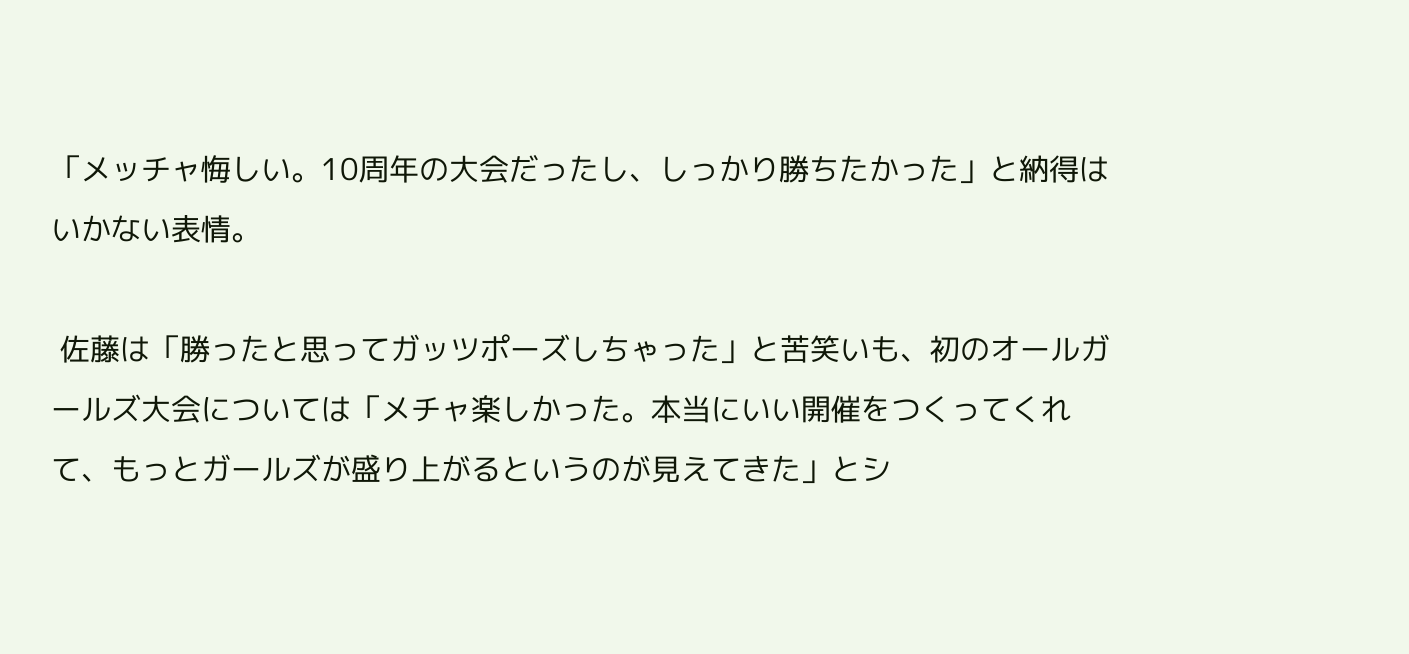「メッチャ悔しい。10周年の大会だったし、しっかり勝ちたかった」と納得はいかない表情。

 佐藤は「勝ったと思ってガッツポーズしちゃった」と苦笑いも、初のオールガールズ大会については「メチャ楽しかった。本当にいい開催をつくってくれて、もっとガールズが盛り上がるというのが見えてきた」とシ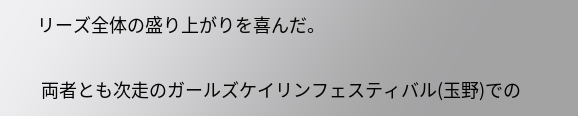リーズ全体の盛り上がりを喜んだ。

 両者とも次走のガールズケイリンフェスティバル(玉野)での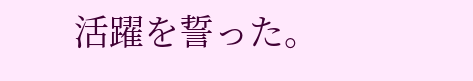活躍を誓った。